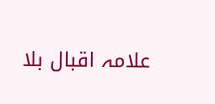علامہ اقبال بلا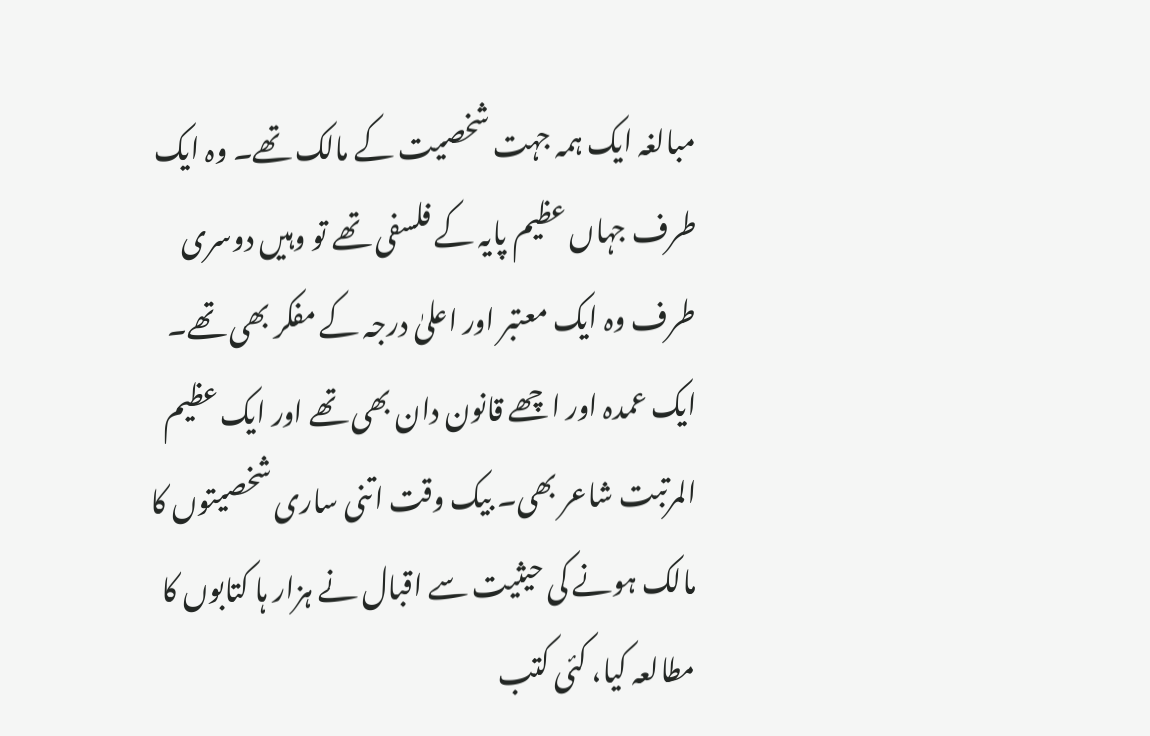مبالغہ ایک ہمہ جہت شخصیت کے مالک تھے۔ وہ ایک طرف جہاں عظیم پایہ کے فلسفی تھے تو وہیں دوسری طرف وہ ایک معتبر اور اعلیٰ درجہ کے مفکر بھی تھے۔ ایک عمدہ اور اچھے قانون دان بھی تھے اور ایک عظیم المرتبت شاعر بھی۔ بیک وقت اتنی ساری شخصیتوں کا مالک ہونے کی حیثیت سے اقبال نے ہزار ہا کتابوں کا مطالعہ کیا، کئی کتب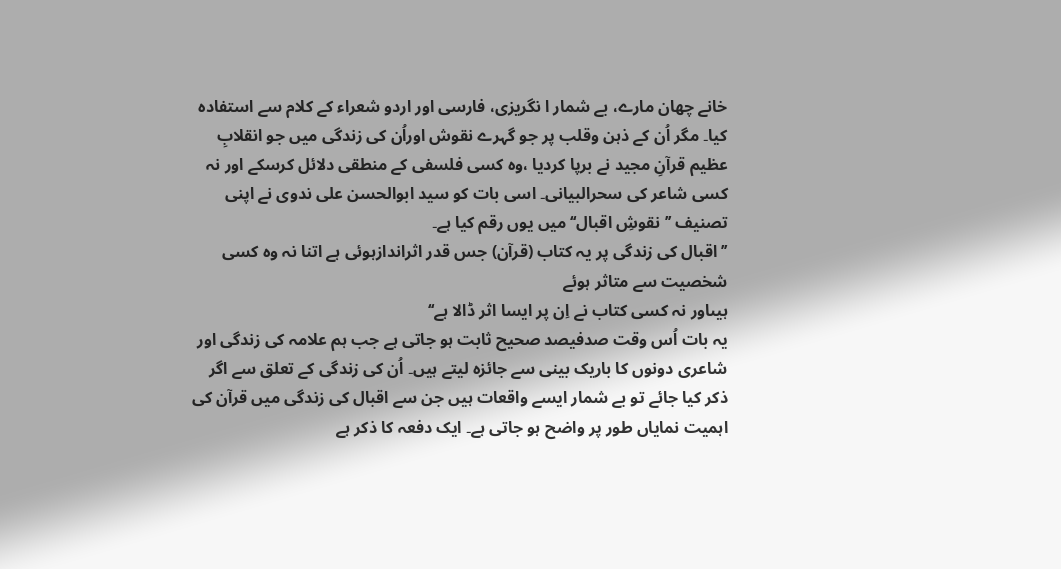خانے چھان مارے، بے شمار ا نگریزی، فارسی اور اردو شعراء کے کلام سے استفادہ کیا۔ مگر اُن کے ذہن وقلب پر جو گہرے نقوش اوراُن کی زندگی میں جو انقلابِ عظیم قرآنِ مجید نے برپا کردیا ،وہ کسی فلسفی کے منطقی دلائل کرسکے اور نہ کسی شاعر کی سحرالبیانی۔ اسی بات کو سید ابوالحسن علی ندوی نے اپنی تصنیف ’’نقوشِ اقبال‘‘ میں یوں رقم کیا ہے۔
’’ اقبال کی زندگی پر یہ کتاب (قرآن) جس قدر اثراندازہوئی ہے اتنا نہ وہ کسی شخصیت سے متاثر ہوئے
ہیںاور نہ کسی کتاب نے اِن پر ایسا اثر ڈالا ہے‘‘
یہ بات اُس وقت صدفیصد صحیح ثابت ہو جاتی ہے جب ہم علامہ کی زندگی اور شاعری دونوں کا باریک بینی سے جائزہ لیتے ہیں۔ اُن کی زندگی کے تعلق سے اگر ذکر کیا جائے تو بے شمار ایسے واقعات ہیں جن سے اقبال کی زندگی میں قرآن کی اہمیت نمایاں طور پر واضح ہو جاتی ہے۔ ایک دفعہ کا ذکر ہے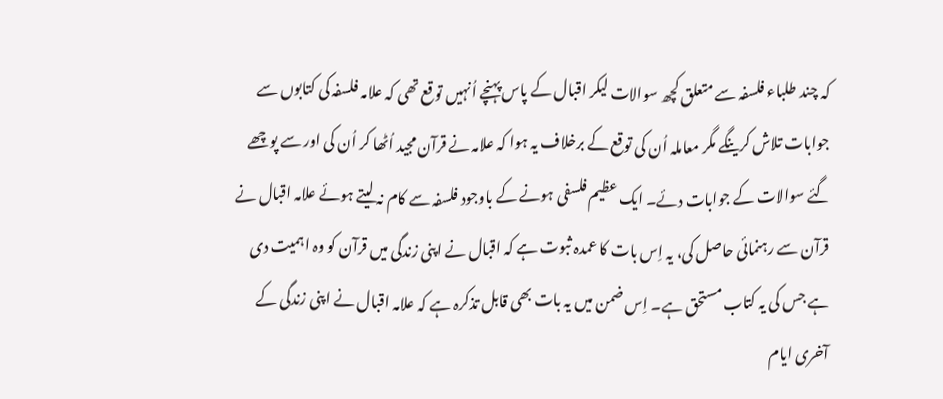کہ چند طلباء فلسفہ سے متعلق کچھ سوالات لیکر اقبال کے پاس پہنچے اُنہیں توقع تھی کہ علامہ فلسفہ کی کتابوں سے جوابات تلاش کرینگے مگر معاملہ اُن کی توقع کے برخلاف یہ ہوا کہ علامہ نے قرآن مجید اُٹھا کر اُن کی اور سے پوچھے گئے سوالات کے جوابات دئے۔ ایک عظیم فلسفی ہونے کے باوجود فلسفہ سے کام نہ لیتے ہوئے علامہ اقبال نے قرآن سے رہنمائی حاصل کی، یہ اِس بات کا عمدہ ثبوت ہے کہ اقبال نے اپنی زندگی میں قرآن کو وہ اہمیت دی ہے جس کی یہ کتاب مستحق ہے۔ اِس ضمن میں یہ بات بھی قابل تذکرہ ہے کہ علامہ اقبال نے اپنی زندگی کے آخری ایام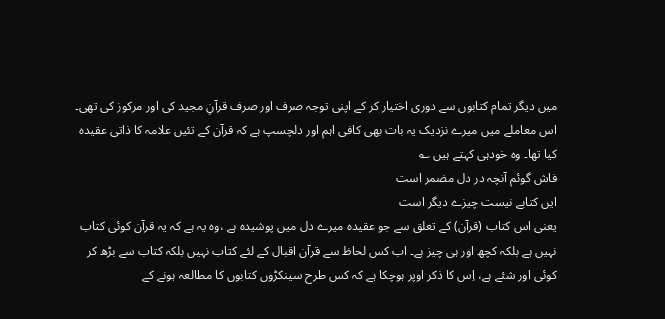میں دیگر تمام کتابوں سے دوری اختیار کر کے اپنی توجہ صرف اور صرف قرآنِ مجید کی اور مرکوز کی تھی۔
اس معاملے میں میرے نزدیک یہ بات بھی کافی اہم اور دلچسپ ہے کہ قرآن کے تئیں علامہ کا ذاتی عقیدہ کیا تھا۔ وہ خودہی کہتے ہیں ؎
فاش گوئم آنچہ در دل مضمر است
ایں کتابے نیست چیزے دیگر است
یعنی اس کتاب (قرآن) کے تعلق سے جو عقیدہ میرے دل میں پوشیدہ ہے ،وہ یہ ہے کہ یہ قرآن کوئی کتاب نہیں ہے بلکہ کچھ اور ہی چیز ہے۔ اب کس لحاظ سے قرآن اقبال کے لئے کتاب نہیں بلکہ کتاب سے بڑھ کر کوئی اور شئے ہے، اِس کا ذکر اوپر ہوچکا ہے کہ کس طرح سینکڑوں کتابوں کا مطالعہ ہونے کے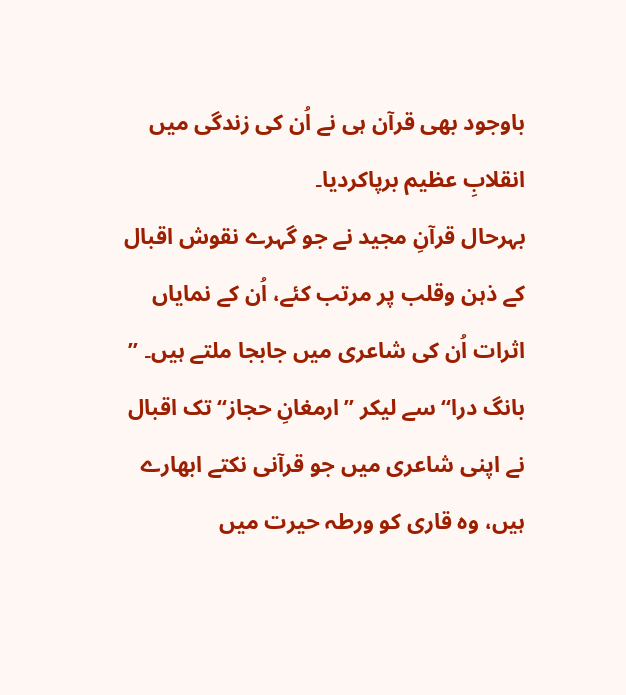باوجود بھی قرآن ہی نے اُن کی زندگی میں انقلابِ عظیم برپاکردیا۔
بہرحال قرآنِ مجید نے جو گہرے نقوش اقبال کے ذہن وقلب پر مرتب کئے، اُن کے نمایاں اثرات اُن کی شاعری میں جابجا ملتے ہیں۔ ’’ بانگ درا‘‘ سے لیکر ’’ارمغانِ حجاز‘‘ تک اقبال نے اپنی شاعری میں جو قرآنی نکتے ابھارے ہیں، وہ قاری کو ورطہ حیرت میں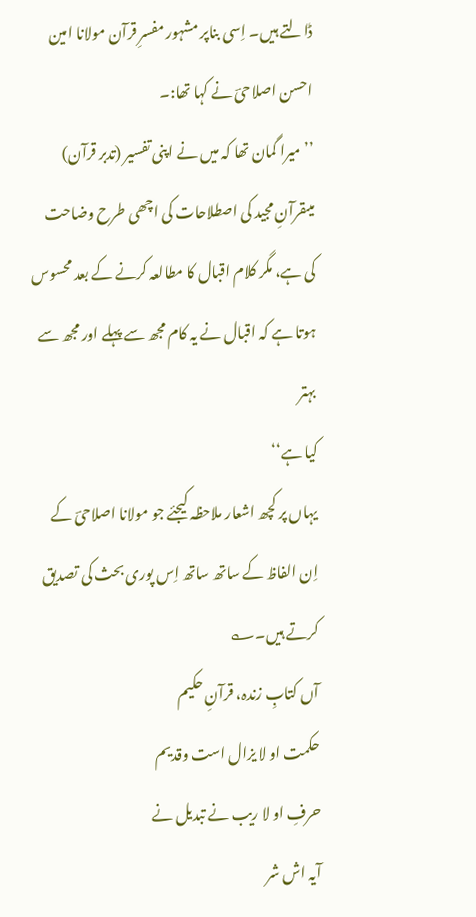ڈالتے ہیں۔ اِسی بناپر مشہور مفسرِ قرآن مولانا امین احسن اصلاحیؔ نے کہا تھا:۔
’’میرا گمان تھا کہ میں نے اپنی تفسیر (تدبر قرآن) میںقرآنِ مجید کی اصطلاحات کی اچھی طرح وضاحت
کی ہے، مگر کلام اقبال کا مطالعہ کرنے کے بعد محسوس ہوتا ہے کہ اقبال نے یہ کام مجھ سے پہلے اور مجھ سے بہتر
کیا ہے‘‘
یہاں پر کچھ اشعار ملاحظہ کیجئے جو مولانا اصلاحیؔ کے اِن الفاظ کے ساتھ ساتھ اِس پوری بحث کی تصدیق کرتے ہیں۔؎
آں کتابِ زندہ، قرآنِ حکیم
حکمت او لا یزال است وقدیم
حرفِ او لا ریب نے تبدیل نے
آیہ اش شر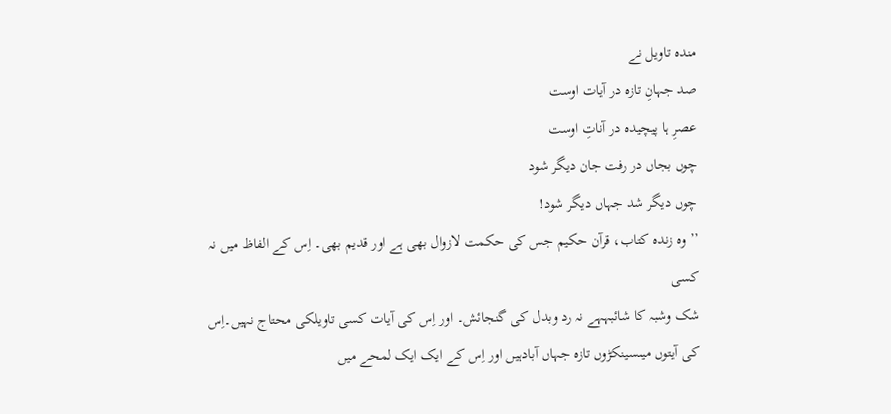مندہ تاویل نے
صد جہانِ تازہ در آیات اوست
عصرِ ہا پیچیدہ در آناتِ اوست
چوں بجاں در رفت جان دیگر شود
چوں دیگر شد جہاں دیگر شود!
’’وہ زندہ کتاب، قرآن حکیم جس کی حکمت لازوال بھی ہے اور قدیم بھی۔ اِس کے الفاظ میں نہ کسی
شک وشبہ کا شائبہہے نہ رد وبدل کی گنجائش۔ اور اِس کی آیات کسی تاویلکی محتاج نہیں۔اِس
کی آیتوں میںسینکڑوں تازہ جہاں آبادہیں اور اِس کے ایک ایک لمحے میں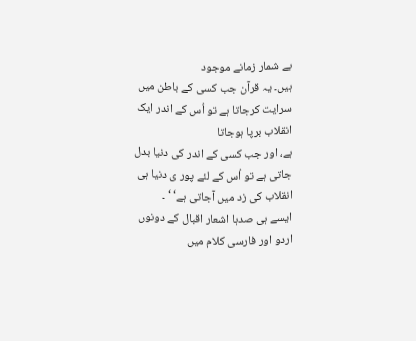بے شمار زمانے موجود
ہیں۔ یہ قرآن جب کسی کے باطن میں سرایت کرجاتا ہے تو اُس کے اندر ایک انقلاب برپا ہوجاتا
ہے، اور جب کسی کے اندر کی دنیا بدل جاتی ہے تو اُس کے لئے پور ی دنیا ہی انقلاب کی زد میں آجاتی ہے‘ ‘ ۔
ایسے ہی صدہا اشعار اقبال کے دونوں اردو اور فارسی کلام میں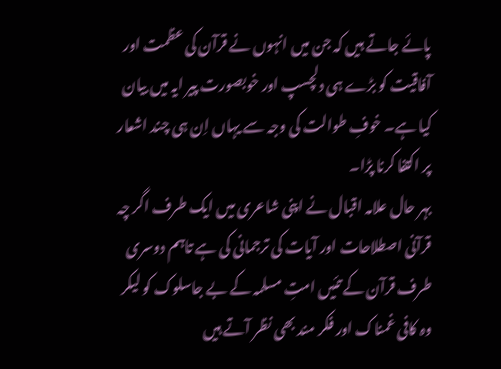پائے جاتے ہیں کہ جن میں انہوں نے قرآن کی عظمت اور آفاقیت کو بڑے ہی دلچسپ اور خوبصورت پیر ایہ میں بیان کیا ہے۔ خوفِ طوالت کی وجہ سے یہاں اِن ہی چند اشعار پر اکتفا کرنا پڑا۔
بہر حال علامہ اقبال نے اپنی شاعری میں ایک طرف اگر چہ قرآنی اصطلاحات اور آیات کی ترجمانی کی ہے تاہم دوسری طرف قرآن کے تئیں امتِ مسلمہ کے بے جاسلوک کو لیکر وہ کافی غمناک اور فکر مند بھی نظر آتے ہیں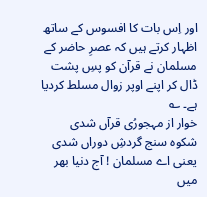اور اِس بات کا افسوس کے ساتھ اظہار کرتے ہیں کہ عصرِ حاضر کے مسلمان نے قرآن کو پسِ پشت ڈال کر اپنے اوپر زوال مسلط کردیا ہے۔ ؎
خوار از مہجورُی قرآں شدی
شکوہ سنج گردشِ دوراں شدی
یعنی اے مسلمان ! آج دنیا بھر میں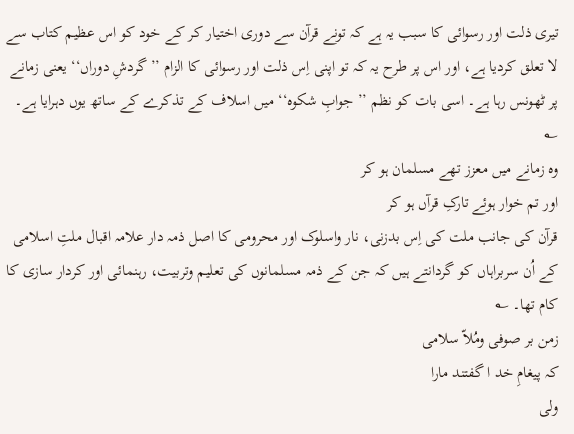تیری ذلت اور رسوائی کا سبب یہ ہے کہ تونے قرآن سے دوری اختیار کر کے خود کو اس عظیم کتاب سے لا تعلق کردیا ہے، اور اس پر طرح یہ کہ تو اپنی اِس ذلت اور رسوائی کا الزام ’’گردشِ دوراں‘‘ یعنی زمانے پر ٹھونس رہا ہے۔ اسی بات کو نظم ’’ جوابِ شکوہ‘‘ میں اسلاف کے تذکرے کے ساتھ یوں دہرایا ہے۔ ؎
وہ زمانے میں معزز تھے مسلمان ہو کر
اور تم خوار ہوئے تارکِ قرآں ہو کر
قرآن کی جانب ملت کی اِس بدزنی، نار واسلوک اور محرومی کا اصل ذمہ دار علامہ اقبال ملتِ اسلامی کے اُن سربراہاں کو گردانتے ہیں کہ جن کے ذمہ مسلمانوں کی تعلیم وتربیت، رہنمائی اور کردار سازی کا کام تھا۔ ؎
زمن بر صوفی ومُلاّ سلامی
کہ پیغامِ خد ا گفتند مارا
ولی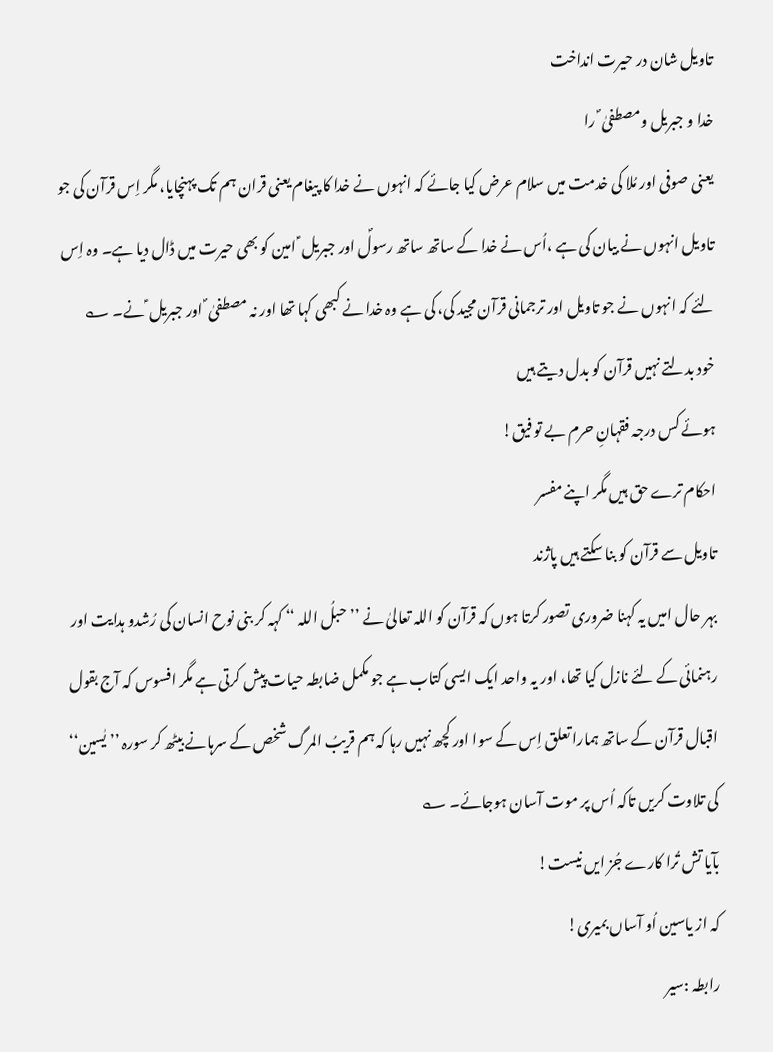تاویل شان در حیرت انداخت
خدا و جبریل ومصطفیٰ ؐ را
یعنی صوفی اور مُلا کی خدمت میں سلام عرض کیا جائے کہ انہوں نے خدا کا پیغام یعنی قران ہم تک پہنچایا، مگر اِس قرآن کی جو تاویل انہوں نے بیان کی ہے ،اُس نے خدا کے ساتھ ساتھ رسولؐ اور جبریل ؑ امین کو بھی حیرت میں ڈال دیا ہے۔ وہ اِس لئے کہ انہوں نے جو تاویل اور ترجمانی قرآن مجید کی، کی ہے وہ خدا نے کبھی کہا تھا اور نہ مصطفیٰ ؐ اور جبریل ؑ نے۔ ؎
خود بدلتے نہیں قرآن کو بدل دیتے ہیں
ہوئے کس درجہ فقہانِ حرم بے تو فیق!
احکام ترے حق ہیں مگر اپنے مفسر
تاویل سے قرآن کو بنا سکتے ہیں پاژند
بہر حال امیں یہ کہنا ضروری تصور کرتا ہوں کہ قرآن کو اللہ تعالیٰ نے ’’حبلُ اللہ ‘‘ کہہ کر بنی نوح انسان کی رُشدو ہدایت اور رہنمائی کے لئے نازل کیا تھا، اور یہ واحد ایک ایسی کتاب ہے جو مکمل ضابطہ حیات پیش کرتی ہے مگر افسوس کہ آج بقول اقبال قرآن کے ساتھ ہمارا تعلق اِس کے سوا اور کچھ نہیں رہا کہ ہم قریبُ المرگ شخص کے سرہانے بیٹھ کر سورہ ’’ یٰسین‘‘ کی تلاوت کریں تاکہ اُس پر موت آسان ہوجائے۔ ؎
بآیا تش تُرا کارے جُز ایں نیست!
کہ از یاسین اُو آساں بمیری!
رابطہ :سیر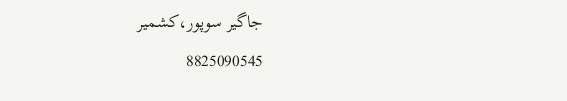جاگیر سوپور،کشمیر
8825090545